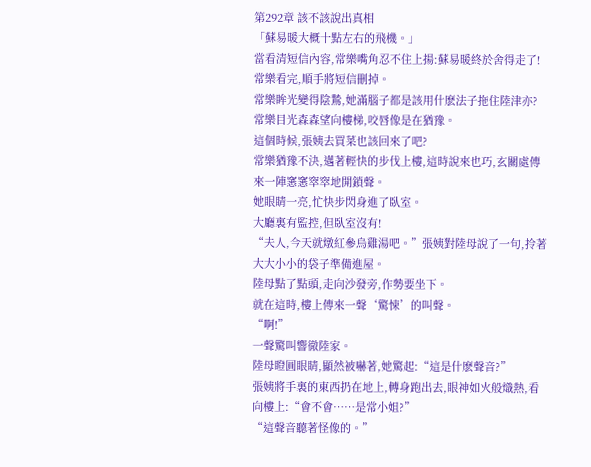第292章 該不該說出真相
「蘇易暖大概十點左右的飛機。」
當看清短信內容,常樂嘴角忍不住上揚:蘇易暖終於舍得走了!
常樂看完,順手將短信刪掉。
常樂眸光變得陰鷙,她滿腦子都是該用什麽法子拖住陸津亦?
常樂目光森森望向樓梯,咬唇像是在猶豫。
這個時候,張姨去買菜也該回來了吧?
常樂猶豫不決,邁著輕快的步伐上樓,這時說來也巧,玄關處傳來一陣窸窸窣窣地開鎖聲。
她眼睛一亮,忙快步閃身進了臥室。
大廳裏有監控,但臥室沒有!
“夫人,今天就燉紅參烏雞湯吧。”張姨對陸母說了一句,拎著大大小小的袋子準備進屋。
陸母點了點頭,走向沙發旁,作勢要坐下。
就在這時,樓上傳來一聲‘驚悚’的叫聲。
“啊!”
一聲驚叫響徹陸家。
陸母瞪圓眼睛,顯然被嚇著,她驚起:“這是什麽聲音?”
張姨將手裏的東西扔在地上,轉身跑出去,眼神如火般熾熱,看向樓上:“會不會……是常小姐?”
“這聲音聽著怪像的。”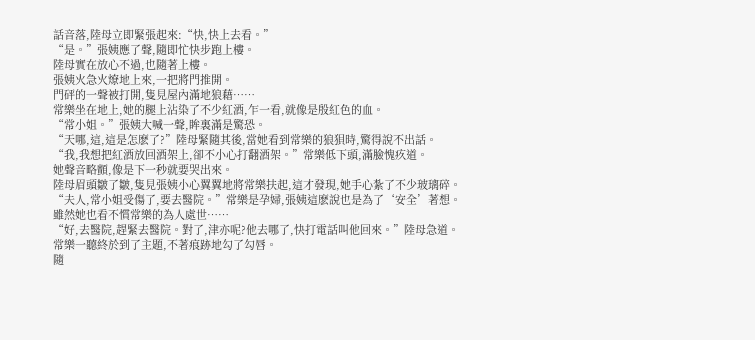話音落,陸母立即緊張起來:“快,快上去看。”
“是。”張姨應了聲,隨即忙快步跑上樓。
陸母實在放心不過,也隨著上樓。
張姨火急火燎地上來,一把將門推開。
門砰的一聲被打開,隻見屋內滿地狼藉……
常樂坐在地上,她的腿上沾染了不少紅酒,乍一看,就像是殷紅色的血。
“常小姐。”張姨大喊一聲,眸裏滿是驚恐。
“天哪,這,這是怎麽了?”陸母緊隨其後,當她看到常樂的狼狽時,驚得說不出話。
“我,我想把紅酒放回酒架上,卻不小心打翻酒架。”常樂低下頭,滿臉愧疚道。
她聲音略顫,像是下一秒就要哭出來。
陸母眉頭皺了皺,隻見張姨小心翼翼地將常樂扶起,這才發現,她手心紮了不少玻璃碎。
“夫人,常小姐受傷了,要去醫院。”常樂是孕婦,張姨這麽說也是為了‘安全’著想。
雖然她也看不慣常樂的為人處世……
“好,去醫院,趕緊去醫院。對了,津亦呢?他去哪了,快打電話叫他回來。”陸母急道。
常樂一聽終於到了主題,不著痕跡地勾了勾唇。
隨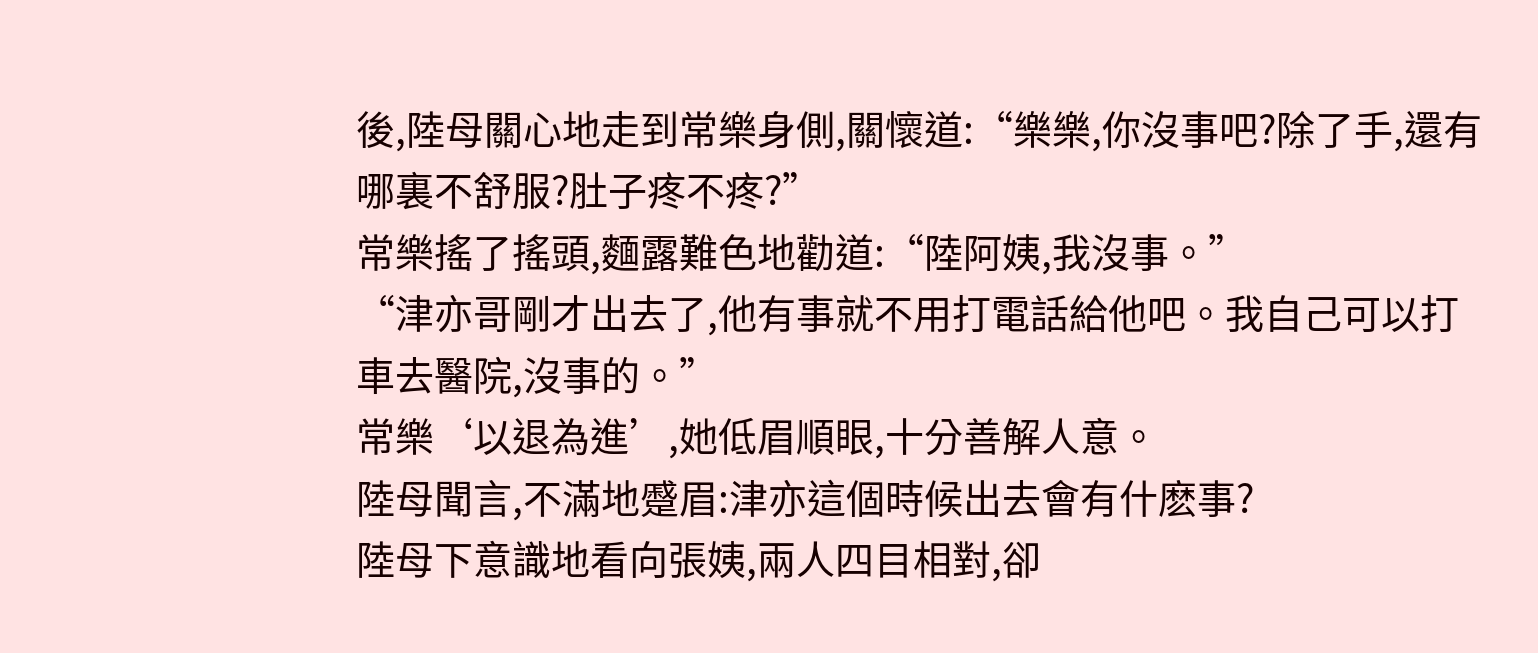後,陸母關心地走到常樂身側,關懷道:“樂樂,你沒事吧?除了手,還有哪裏不舒服?肚子疼不疼?”
常樂搖了搖頭,麵露難色地勸道:“陸阿姨,我沒事。”
“津亦哥剛才出去了,他有事就不用打電話給他吧。我自己可以打車去醫院,沒事的。”
常樂‘以退為進’,她低眉順眼,十分善解人意。
陸母聞言,不滿地蹙眉:津亦這個時候出去會有什麽事?
陸母下意識地看向張姨,兩人四目相對,卻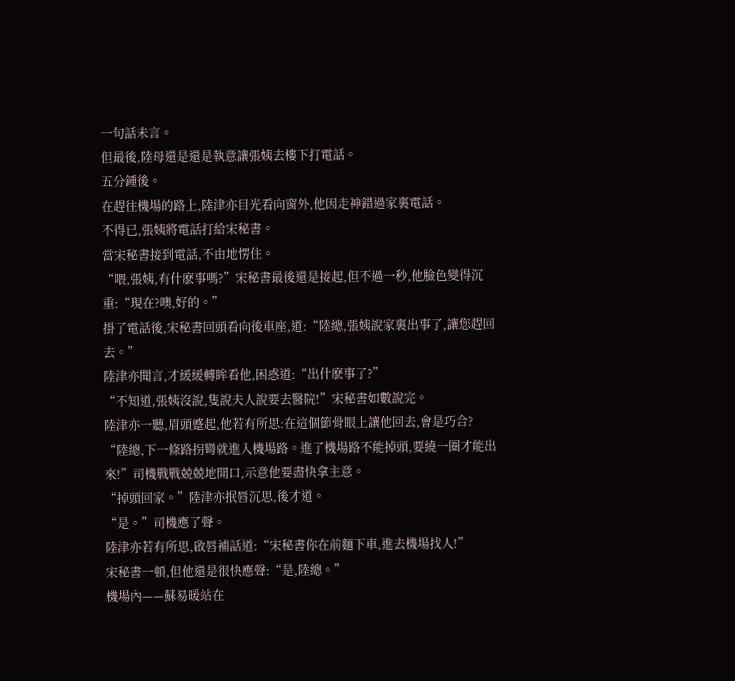一句話未言。
但最後,陸母還是還是執意讓張姨去樓下打電話。
五分鍾後。
在趕往機場的路上,陸津亦目光看向窗外,他因走神錯過家裏電話。
不得已,張姨將電話打給宋秘書。
當宋秘書接到電話,不由地愣住。
“喂,張姨,有什麽事嗎?”宋秘書最後還是接起,但不過一秒,他臉色變得沉重:“現在?噢,好的。”
掛了電話後,宋秘書回頭看向後車座,道:“陸總,張姨說家裏出事了,讓您趕回去。”
陸津亦聞言,才緩緩轉眸看他,困惑道:“出什麽事了?”
“不知道,張姨沒說,隻說夫人說要去醫院!”宋秘書如數說完。
陸津亦一聽,眉頭蹙起,他若有所思:在這個節骨眼上讓他回去,會是巧合?
“陸總,下一條路拐彎就進入機場路。進了機場路不能掉頭,要繞一圈才能出來!”司機戰戰兢兢地開口,示意他要盡快拿主意。
“掉頭回家。”陸津亦抿唇沉思,後才道。
“是。”司機應了聲。
陸津亦若有所思,啟唇補話道:“宋秘書你在前麵下車,進去機場找人!”
宋秘書一頓,但他還是很快應聲:“是,陸總。”
機場內——蘇易暖站在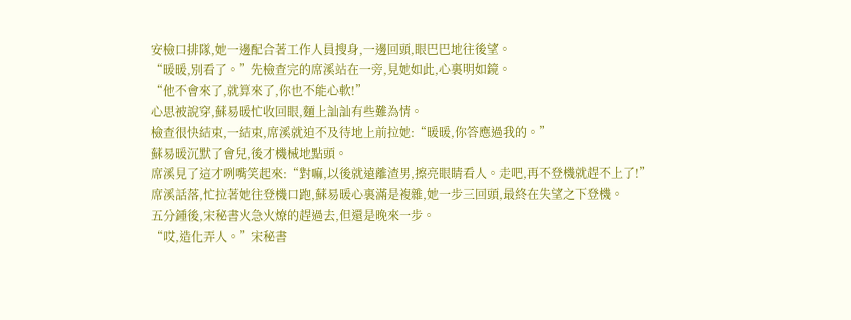安檢口排隊,她一邊配合著工作人員搜身,一邊回頭,眼巴巴地往後望。
“暖暖,別看了。”先檢查完的席溪站在一旁,見她如此,心裏明如鏡。
“他不會來了,就算來了,你也不能心軟!”
心思被說穿,蘇易暖忙收回眼,麵上訕訕有些難為情。
檢查很快結束,一結束,席溪就迫不及待地上前拉她:“暖暖,你答應過我的。”
蘇易暖沉默了會兒,後才機械地點頭。
席溪見了這才咧嘴笑起來:“對嘛,以後就遠離渣男,擦亮眼睛看人。走吧,再不登機就趕不上了!”
席溪話落,忙拉著她往登機口跑,蘇易暖心裏滿是複雜,她一步三回頭,最終在失望之下登機。
五分鍾後,宋秘書火急火燎的趕過去,但還是晚來一步。
“哎,造化弄人。”宋秘書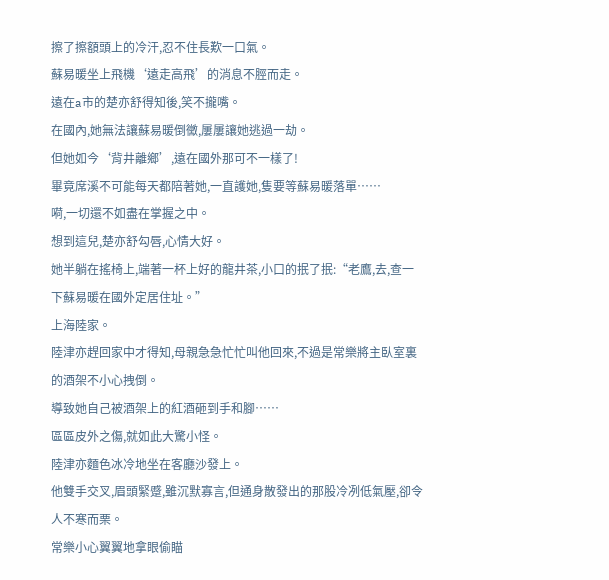擦了擦額頭上的冷汗,忍不住長歎一口氣。
蘇易暖坐上飛機‘遠走高飛’的消息不脛而走。
遠在a市的楚亦舒得知後,笑不攏嘴。
在國內,她無法讓蘇易暖倒黴,屢屢讓她逃過一劫。
但她如今‘背井離鄉’,遠在國外那可不一樣了!
畢竟席溪不可能每天都陪著她,一直護她,隻要等蘇易暖落單……
嗬,一切還不如盡在掌握之中。
想到這兒,楚亦舒勾唇,心情大好。
她半躺在搖椅上,端著一杯上好的龍井茶,小口的抿了抿:“老鷹,去,查一下蘇易暖在國外定居住址。”
上海陸家。
陸津亦趕回家中才得知,母親急急忙忙叫他回來,不過是常樂將主臥室裏的酒架不小心拽倒。
導致她自己被酒架上的紅酒砸到手和腳……
區區皮外之傷,就如此大驚小怪。
陸津亦麵色冰冷地坐在客廳沙發上。
他雙手交叉,眉頭緊蹙,雖沉默寡言,但通身散發出的那股冷冽低氣壓,卻令人不寒而栗。
常樂小心翼翼地拿眼偷瞄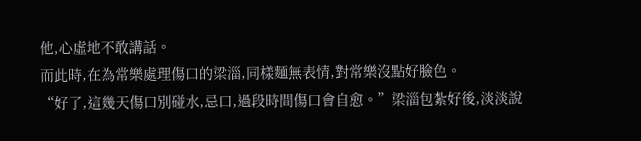他,心虛地不敢講話。
而此時,在為常樂處理傷口的梁淄,同樣麵無表情,對常樂沒點好臉色。
“好了,這幾天傷口別碰水,忌口,過段時間傷口會自愈。”梁淄包紮好後,淡淡說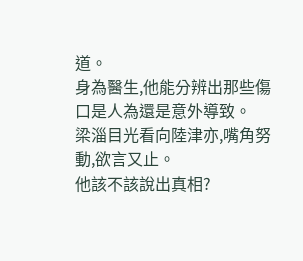道。
身為醫生,他能分辨出那些傷口是人為還是意外導致。
梁淄目光看向陸津亦,嘴角努動,欲言又止。
他該不該說出真相?